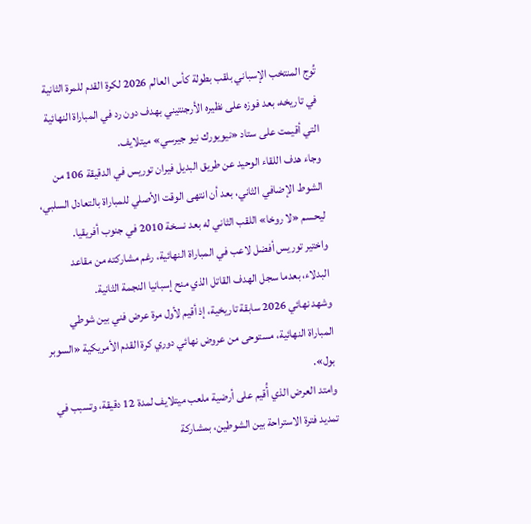تُوج المنتخب الإسباني بلقب بطولة كأس العالم 2026 لكرة القدم للمرة الثانية في تاريخه، بعد فوزه على نظيره الأرجنتيني بهدف دون رد في المباراة النهائية التي أقيمت على ستاد «نيويورك نيو جيرسي» ميتلايف.
وجاء هدف اللقاء الوحيد عن طريق البديل فيران توريس في الدقيقة 106 من الشوط الإضافي الثاني، بعد أن انتهى الوقت الأصلي للمباراة بالتعادل السلبي، ليحسم «لا روخا» اللقب الثاني له بعد نسخة 2010 في جنوب أفريقيا.
واختير توريس أفضل لاعب في المباراة النهائية، رغم مشاركته من مقاعد البدلاء، بعدما سجل الهدف القاتل الذي منح إسبانيا النجمة الثانية.
وشهد نهائي 2026 سابقة تاريخية، إذ أقيم لأول مرة عرض فني بين شوطي المباراة النهائية، مستوحى من عروض نهائي دوري كرة القدم الأمريكية «السوبر بول».
وامتد العرض الذي أُقيم على أرضية ملعب ميتلايف لمدة 12 دقيقة، وتسبب في تمديد فترة الاستراحة بين الشوطين، بمشاركة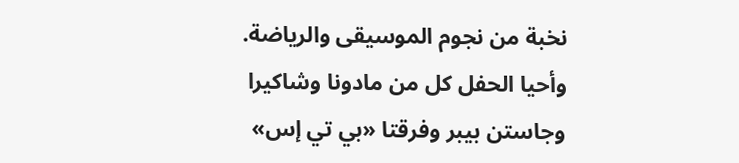نخبة من نجوم الموسيقى والرياضة.
وأحيا الحفل كل من مادونا وشاكيرا وجاستن بيبر وفرقتا «بي تي إس»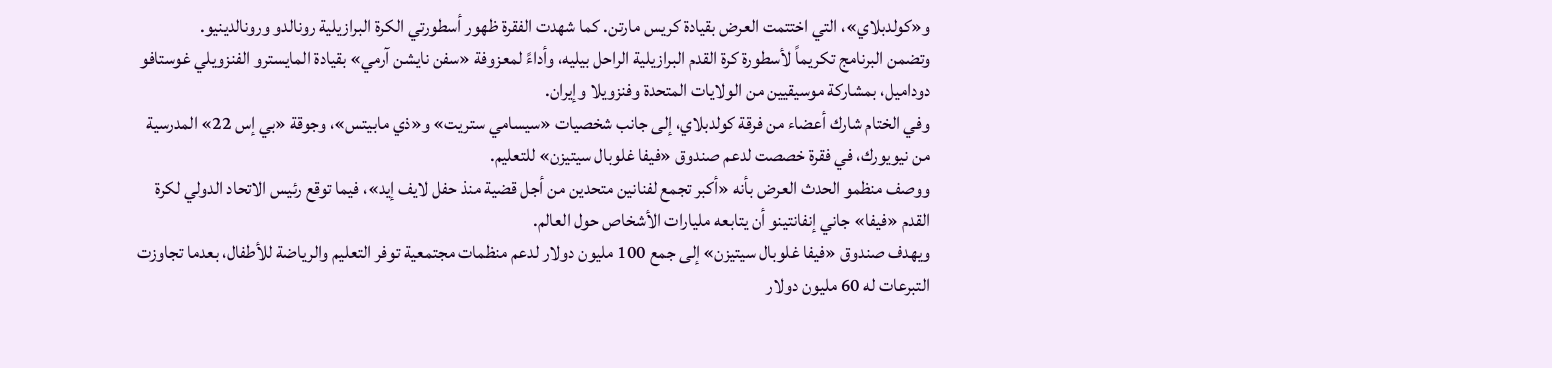و«كولدبلاي»، التي اختتمت العرض بقيادة كريس مارتن. كما شهدت الفقرة ظهور أسطورتي الكرة البرازيلية رونالدو ورونالدينيو.
وتضمن البرنامج تكريماً لأسطورة كرة القدم البرازيلية الراحل بيليه، وأداءً لمعزوفة «سفن نايشن آرمي» بقيادة المايسترو الفنزويلي غوستافو دوداميل، بمشاركة موسيقيين من الولايات المتحدة وفنزويلا وإيران.
وفي الختام شارك أعضاء من فرقة كولدبلاي، إلى جانب شخصيات «سيسامي ستريت» و«ذي مابيتس»، وجوقة «بي إس 22» المدرسية من نيويورك، في فقرة خصصت لدعم صندوق «فيفا غلوبال سيتيزن» للتعليم.
ووصف منظمو الحدث العرض بأنه «أكبر تجمع لفنانين متحدين من أجل قضية منذ حفل لايف إيد»، فيما توقع رئيس الاتحاد الدولي لكرة القدم «فيفا» جاني إنفانتينو أن يتابعه مليارات الأشخاص حول العالم.
ويهدف صندوق «فيفا غلوبال سيتيزن» إلى جمع 100 مليون دولار لدعم منظمات مجتمعية توفر التعليم والرياضة للأطفال، بعدما تجاوزت التبرعات له 60 مليون دولار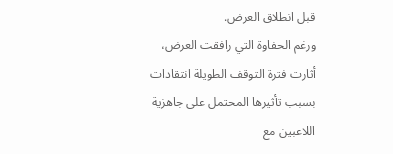قبل انطلاق العرض.
ورغم الحفاوة التي رافقت العرض، أثارت فترة التوقف الطويلة انتقادات بسبب تأثيرها المحتمل على جاهزية اللاعبين مع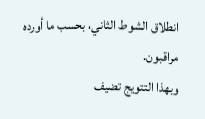انطلاق الشوط الثاني، بحسب ما أورده مراقبون.
وبهذا التتويج تضيف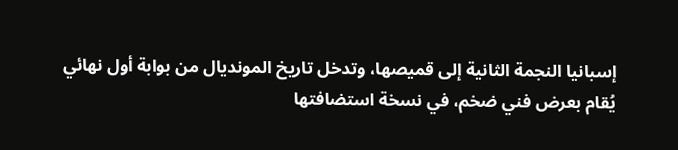إسبانيا النجمة الثانية إلى قميصها، وتدخل تاريخ المونديال من بوابة أول نهائي يُقام بعرض فني ضخم، في نسخة استضافتها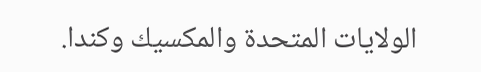الولايات المتحدة والمكسيك وكندا.